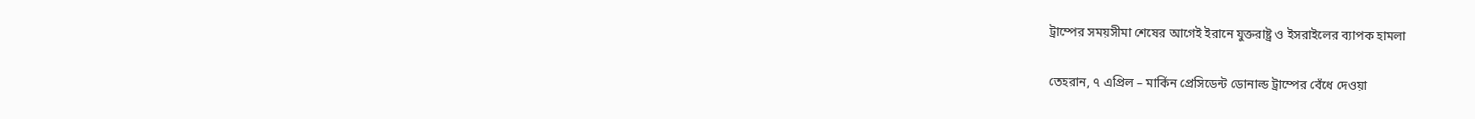ট্রাম্পের সময়সীমা শেষের আগেই ইরানে যুক্তরাষ্ট্র ও ইসরাইলের ব্যাপক হামলা

তেহরান, ৭ এপ্রিল – মার্কিন প্রেসিডেন্ট ডোনাল্ড ট্রাম্পের বেঁধে দেওয়া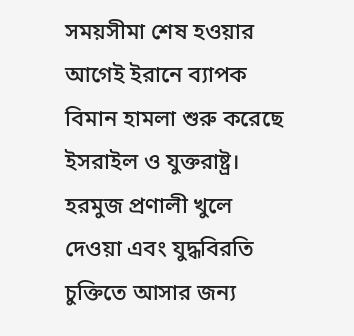সময়সীমা শেষ হওয়ার আগেই ইরানে ব্যাপক বিমান হামলা শুরু করেছে ইসরাইল ও যুক্তরাষ্ট্র।
হরমুজ প্রণালী খুলে দেওয়া এবং যুদ্ধবিরতি চুক্তিতে আসার জন্য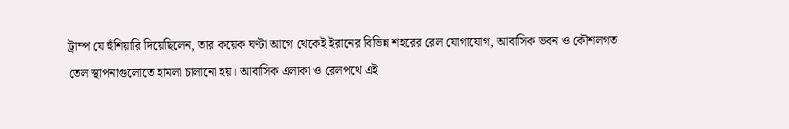ট্রাম্প যে হুঁশিয়ারি দিয়েছিলেন, তার কয়েক ঘণ্টা আগে থেকেই ইরানের বিভিন্ন শহরের রেল যোগাযোগ, আবাসিক ভবন ও কৌশলগত তেল স্থাপনাগুলোতে হামলা চালানো হয়। আবাসিক এলাকা ও রেলপথে এই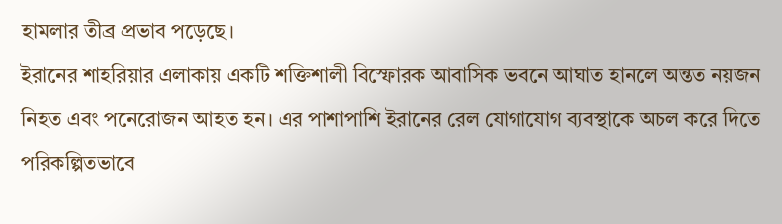হামলার তীব্র প্রভাব পড়েছে।
ইরানের শাহরিয়ার এলাকায় একটি শক্তিশালী বিস্ফোরক আবাসিক ভবনে আঘাত হানলে অন্তত নয়জন নিহত এবং পনেরোজন আহত হন। এর পাশাপাশি ইরানের রেল যোগাযোগ ব্যবস্থাকে অচল করে দিতে পরিকল্পিতভাবে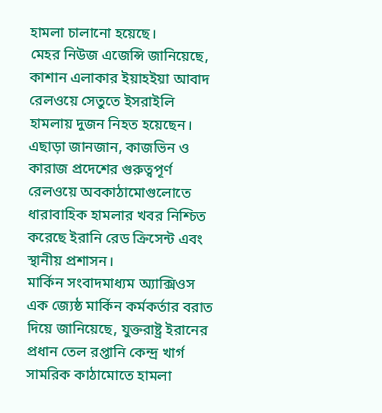হামলা চালানো হয়েছে।
মেহর নিউজ এজেন্সি জানিয়েছে, কাশান এলাকার ইয়াহইয়া আবাদ রেলওয়ে সেতুতে ইসরাইলি হামলায় দুজন নিহত হয়েছেন। এছাড়া জানজান, কাজভিন ও কারাজ প্রদেশের গুরুত্বপূর্ণ রেলওয়ে অবকাঠামোগুলোতে ধারাবাহিক হামলার খবর নিশ্চিত করেছে ইরানি রেড ক্রিসেন্ট এবং স্থানীয় প্রশাসন।
মার্কিন সংবাদমাধ্যম অ্যাক্সিওস এক জ্যেষ্ঠ মার্কিন কর্মকর্তার বরাত দিয়ে জানিয়েছে, যুক্তরাষ্ট্র ইরানের প্রধান তেল রপ্তানি কেন্দ্র খার্গ সামরিক কাঠামোতে হামলা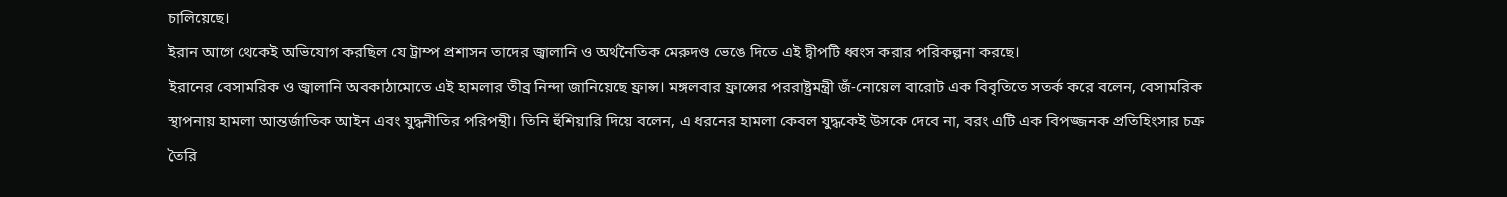চালিয়েছে।
ইরান আগে থেকেই অভিযোগ করছিল যে ট্রাম্প প্রশাসন তাদের জ্বালানি ও অর্থনৈতিক মেরুদণ্ড ভেঙে দিতে এই দ্বীপটি ধ্বংস করার পরিকল্পনা করছে।
ইরানের বেসামরিক ও জ্বালানি অবকাঠামোতে এই হামলার তীব্র নিন্দা জানিয়েছে ফ্রান্স। মঙ্গলবার ফ্রান্সের পররাষ্ট্রমন্ত্রী জঁ-নোয়েল বারোট এক বিবৃতিতে সতর্ক করে বলেন, বেসামরিক স্থাপনায় হামলা আন্তর্জাতিক আইন এবং যুদ্ধনীতির পরিপন্থী। তিনি হুঁশিয়ারি দিয়ে বলেন, এ ধরনের হামলা কেবল যুদ্ধকেই উসকে দেবে না, বরং এটি এক বিপজ্জনক প্রতিহিংসার চক্র তৈরি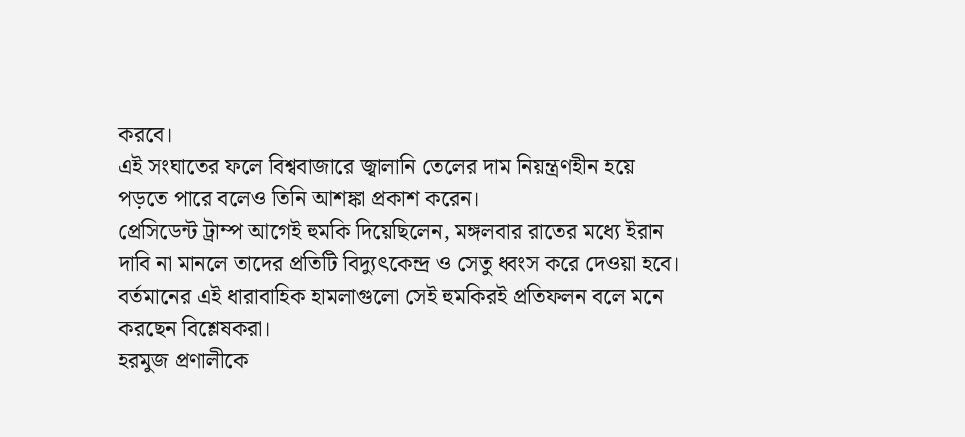করবে।
এই সংঘাতের ফলে বিশ্ববাজারে জ্বালানি তেলের দাম নিয়ন্ত্রণহীন হয়ে পড়তে পারে বলেও তিনি আশঙ্কা প্রকাশ করেন।
প্রেসিডেন্ট ট্রাম্প আগেই হুমকি দিয়েছিলেন, মঙ্গলবার রাতের মধ্যে ইরান দাবি না মানলে তাদের প্রতিটি বিদ্যুৎকেন্দ্র ও সেতু ধ্বংস করে দেওয়া হবে। বর্তমানের এই ধারাবাহিক হামলাগুলো সেই হুমকিরই প্রতিফলন বলে মনে করছেন বিশ্লেষকরা।
হরমুজ প্রণালীকে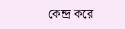কেন্দ্র করে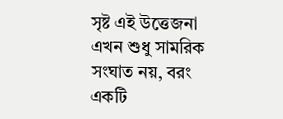সৃষ্ট এই উত্তেজনা এখন শুধু সামরিক সংঘাত নয়, বরং একটি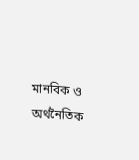মানবিক ও অর্থনৈতিক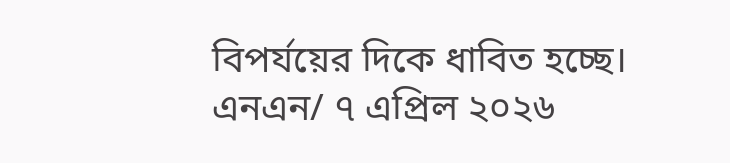বিপর্যয়ের দিকে ধাবিত হচ্ছে।
এনএন/ ৭ এপ্রিল ২০২৬